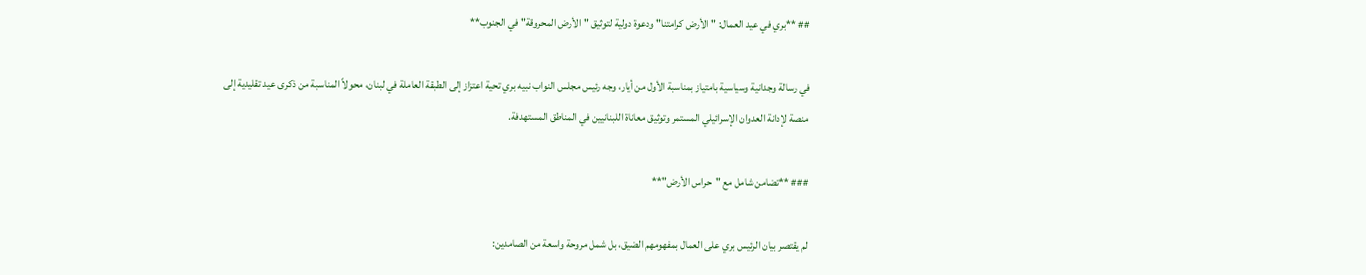## **بري في عيد العمال: "الأرض كرامتنا" ودعوة دولية لتوثيق "الأرض المحروقة" في الجنوب**

في رسالة وجدانية وسياسية بامتياز بمناسبة الأول من أيار، وجه رئيس مجلس النواب نبيه بري تحية اعتزاز إلى الطبقة العاملة في لبنان، محولاً المناسبة من ذكرى عيد تقليدية إلى منصة لإدانة العدوان الإسرائيلي المستمر وتوثيق معاناة اللبنانيين في المناطق المستهدفة.

### **تضامن شامل مع "حراس الأرض"**

لم يقتصر بيان الرئيس بري على العمال بمفهومهم الضيق، بل شمل مروحة واسعة من الصامدين: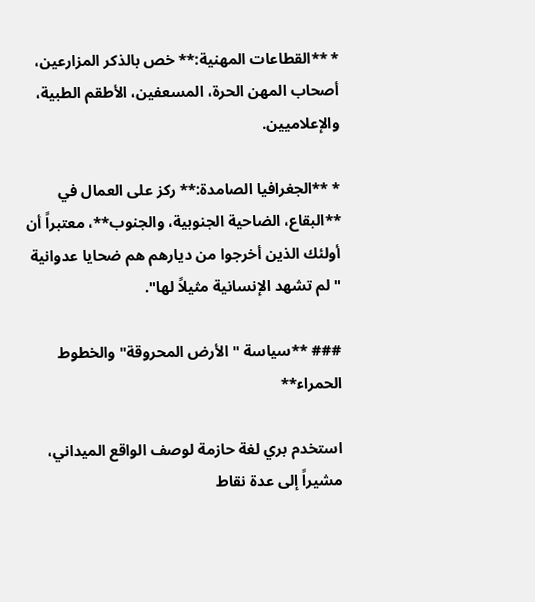* **القطاعات المهنية:** خص بالذكر المزارعين، أصحاب المهن الحرة، المسعفين، الأطقم الطبية، والإعلاميين.

* **الجغرافيا الصامدة:** ركز على العمال في **البقاع، الضاحية الجنوبية، والجنوب**، معتبراً أن أولئك الذين أخرجوا من ديارهم هم ضحايا عدوانية "لم تشهد الإنسانية مثيلاً لها".

### **سياسة "الأرض المحروقة" والخطوط الحمراء**

استخدم بري لغة حازمة لوصف الواقع الميداني، مشيراً إلى عدة نقاط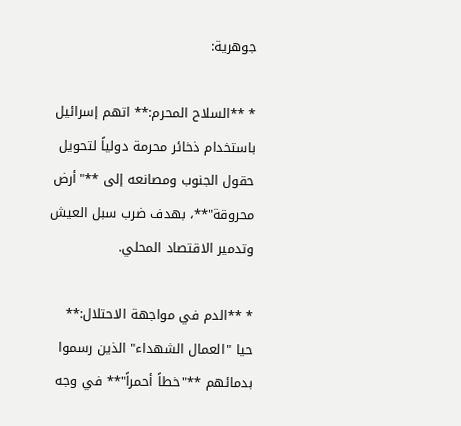جوهرية:

* **السلاح المحرم:** اتهم إسرائيل باستخدام ذخائر محرمة دولياً لتحويل حقول الجنوب ومصانعه إلى **"أرض محروقة"**، بهدف ضرب سبل العيش وتدمير الاقتصاد المحلي.

* **الدم في مواجهة الاحتلال:** حيا "العمال الشهداء" الذين رسموا بدمائهم **"خطاً أحمراً"** في وجه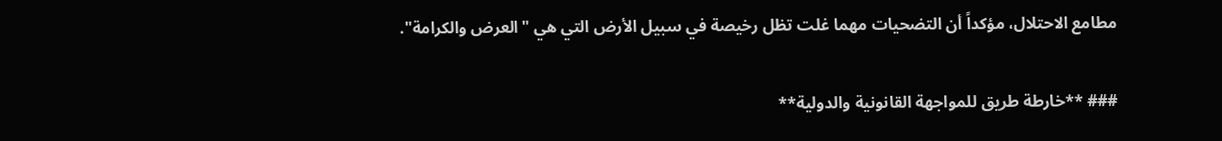مطامع الاحتلال، مؤكداً أن التضحيات مهما غلت تظل رخيصة في سبيل الأرض التي هي "العرض والكرامة".

### **خارطة طريق للمواجهة القانونية والدولية**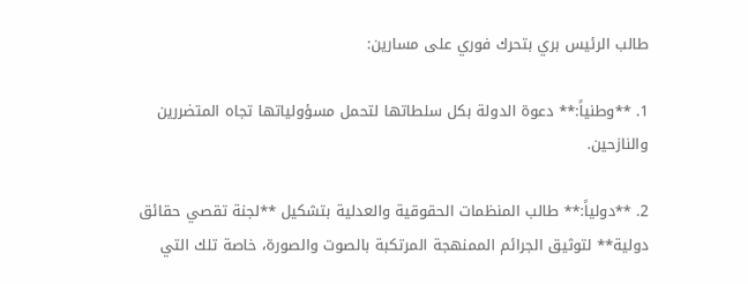طالب الرئيس بري بتحرك فوري على مسارين:

1. **وطنياً:** دعوة الدولة بكل سلطاتها لتحمل مسؤولياتها تجاه المتضررين والنازحين.

2. **دولياً:** طالب المنظمات الحقوقية والعدلية بتشكيل **لجنة تقصي حقائق دولية** لتوثيق الجرائم الممنهجة المرتكبة بالصوت والصورة، خاصة تلك التي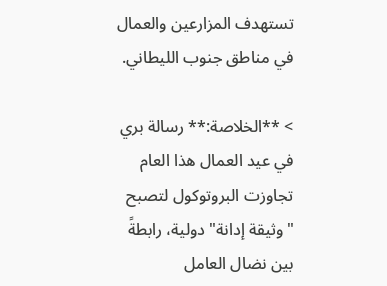تستهدف المزارعين والعمال في مناطق جنوب الليطاني.

> **الخلاصة:** رسالة بري في عيد العمال هذا العام تجاوزت البروتوكول لتصبح "وثيقة إدانة" دولية، رابطةً بين نضال العامل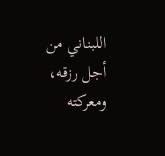اللبناني من أجل رزقه، ومعركته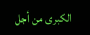الكبرى من أجل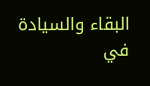البقاء والسيادة في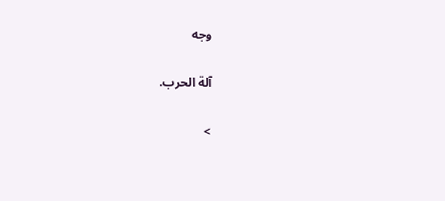وجه

آلة الحرب.

>